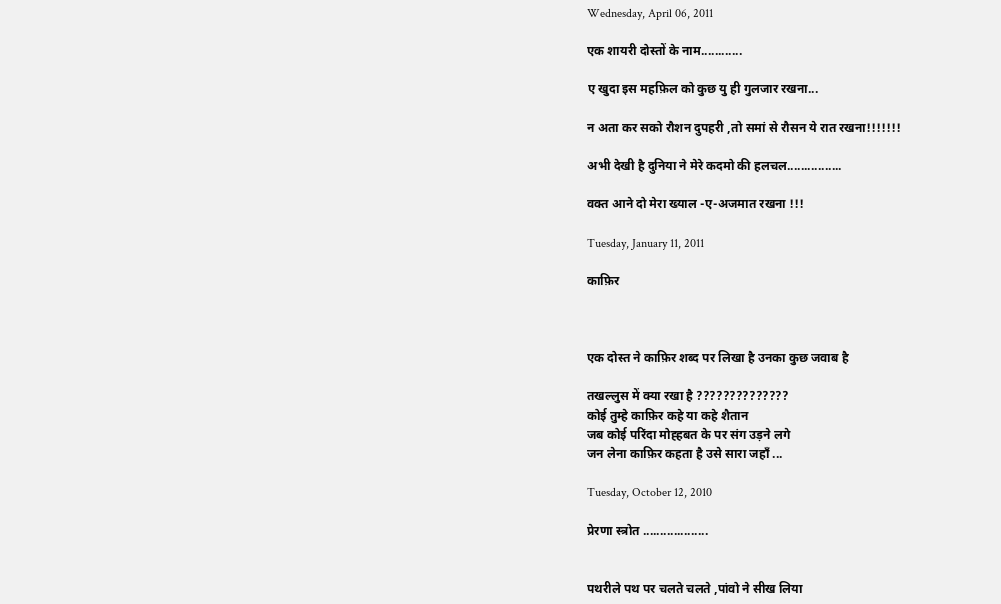Wednesday, April 06, 2011

एक शायरी दोस्तों के नाम............

ए खुदा इस महफ़िल को कुछ यु ही गुलजार रखना...

न अता कर सको रौशन दुपहरी ,तो समां से रौसन ये रात रखना!!!!!!!

अभी देखी है दुनिया ने मेरे कदमो की हलचल................

वक्त आने दो मेरा ख्याल -ए-अजमात रखना !!!

Tuesday, January 11, 2011

काफ़िर



एक दोस्त ने काफ़िर शब्द पर लिखा है उनका कुछ जवाब है

तखल्लुस में क्या रखा है ??????????????
कोई तुम्हे काफ़िर कहे या कहे शैतान
जब कोई परिंदा मोह्हबत के पर संग उड़ने लगे
जन लेना काफ़िर कहता है उसे सारा जहाँ ...

Tuesday, October 12, 2010

प्रेरणा स्त्रोत ...................


पथरीले पथ पर चलते चलते ,पांवो ने सीख लिया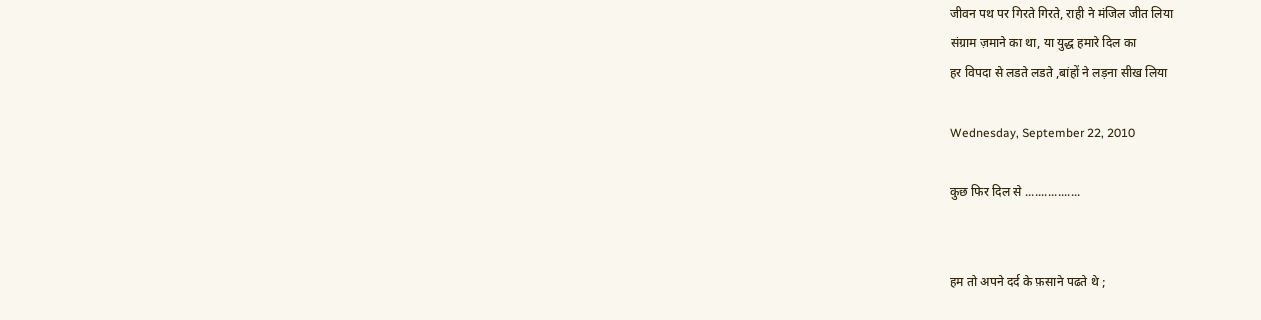जीवन पथ पर गिरते गिरते, राही ने मंजिल जीत लिया
संग्राम ज़माने का था, या युद्ध हमारे दिल का
हर विपदा से लडते लडते ,बांहों ने लड़ना सीख लिया

Wednesday, September 22, 2010

कुछ फिर दिल से .................


हम तो अपने दर्द के फ़साने पढते थे ;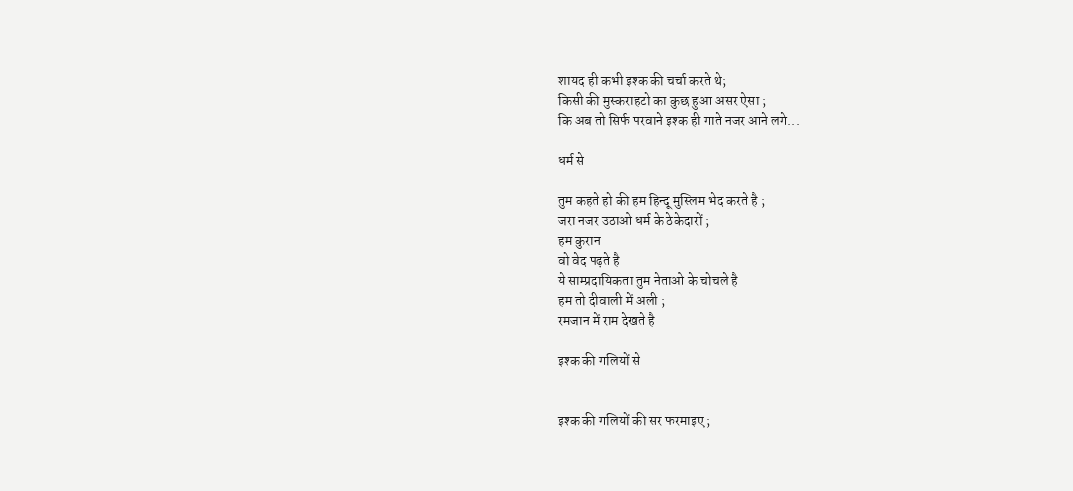शायद ही कभी इश्क की चर्चा करते थे;
किसी की मुस्कराहटो का कुछ हुआ असर ऐसा ;
कि अब तो सिर्फ परवाने इश्क ही गाते नजर आने लगे...

धर्म से

तुम कहते हो की हम हिन्दू मुस्लिम भेद करते है ;
जरा नजर उठाओ धर्म के ठेकेदारों ;
हम कुरान
वो वेद पढ़ते है
ये साम्प्रदायिकता तुम नेताओ के चोचले है
हम तो दीवाली में अली ;
रमजान में राम देखते है

इश्क की गलियों से


इश्क की गलियों की सर फरमाइए ;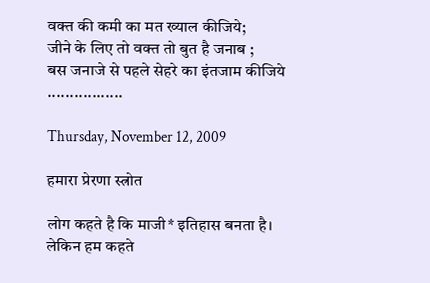वक्त की कमी का मत ख्याल कीजिये;
जीने के लिए तो वक्त तो बुत है जनाब ;
बस जनाजे से पहले सेहरे का इंतजाम कीजिये .................

Thursday, November 12, 2009

हमारा प्रेरणा स्त्रोत

लोग कहते है कि माजी* इतिहास बनता है।
लेकिन हम कहते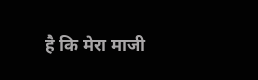है कि मेरा माजी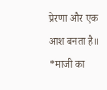प्रेरणा और एक आश बनता है॥
*माजी का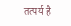तत्पर्य है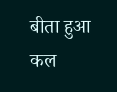बीता हुआ कल